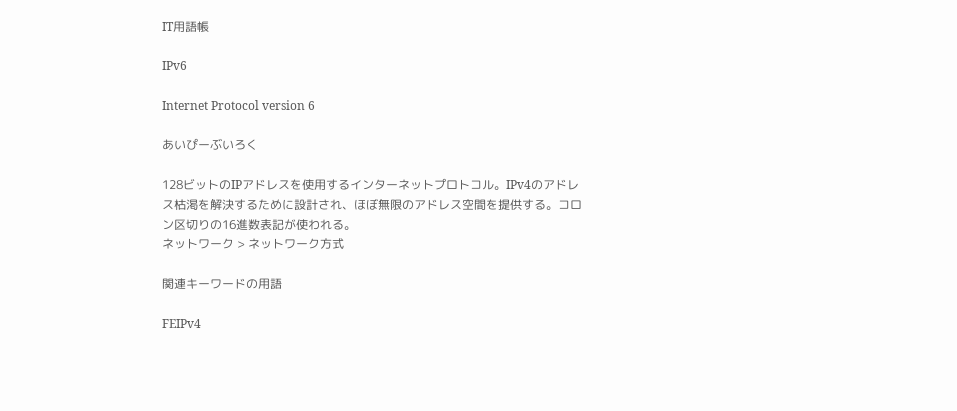IT用語帳

IPv6

Internet Protocol version 6

あいぴーぶいろく

128ビットのIPアドレスを使用するインターネットプロトコル。IPv4のアドレス枯渇を解決するために設計され、ほぼ無限のアドレス空間を提供する。コロン区切りの16進数表記が使われる。
ネットワーク > ネットワーク方式

関連キーワードの用語

FEIPv4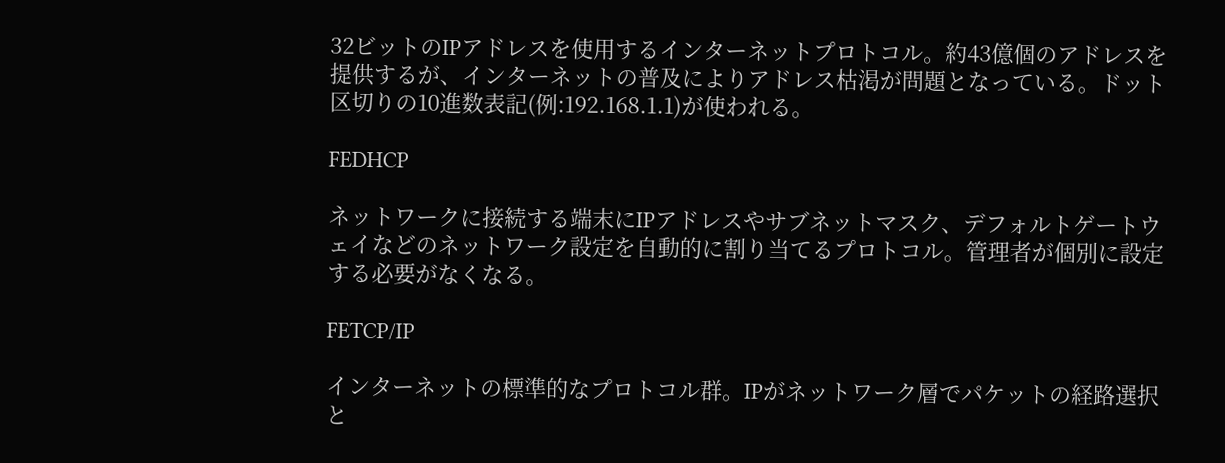32ビットのIPアドレスを使用するインターネットプロトコル。約43億個のアドレスを提供するが、インターネットの普及によりアドレス枯渇が問題となっている。ドット区切りの10進数表記(例:192.168.1.1)が使われる。

FEDHCP

ネットワークに接続する端末にIPアドレスやサブネットマスク、デフォルトゲートウェイなどのネットワーク設定を自動的に割り当てるプロトコル。管理者が個別に設定する必要がなくなる。

FETCP/IP

インターネットの標準的なプロトコル群。IPがネットワーク層でパケットの経路選択と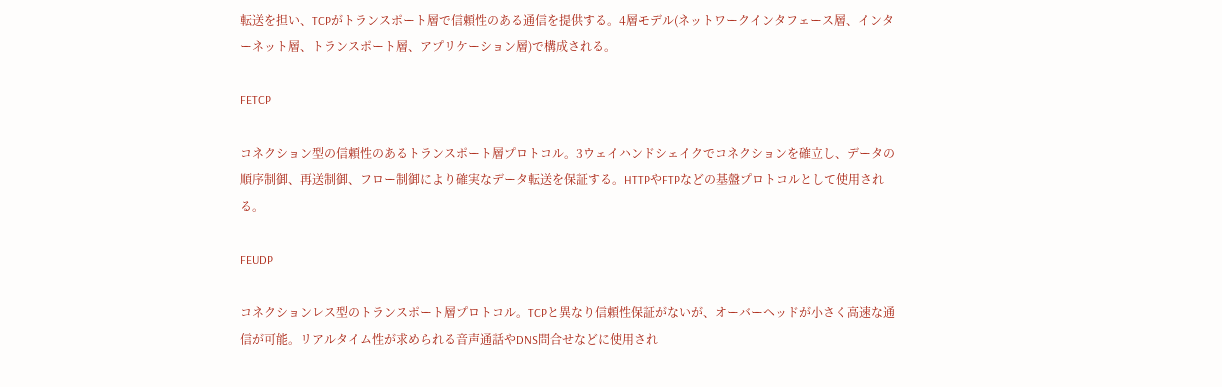転送を担い、TCPがトランスポート層で信頼性のある通信を提供する。4層モデル(ネットワークインタフェース層、インターネット層、トランスポート層、アプリケーション層)で構成される。

FETCP

コネクション型の信頼性のあるトランスポート層プロトコル。3ウェイハンドシェイクでコネクションを確立し、データの順序制御、再送制御、フロー制御により確実なデータ転送を保証する。HTTPやFTPなどの基盤プロトコルとして使用される。

FEUDP

コネクションレス型のトランスポート層プロトコル。TCPと異なり信頼性保証がないが、オーバーヘッドが小さく高速な通信が可能。リアルタイム性が求められる音声通話やDNS問合せなどに使用され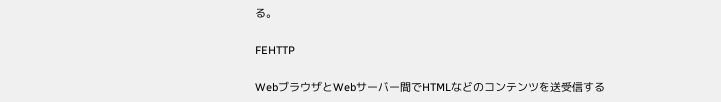る。

FEHTTP

WebブラウザとWebサーバー間でHTMLなどのコンテンツを送受信する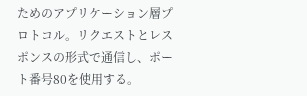ためのアプリケーション層プロトコル。リクエストとレスポンスの形式で通信し、ポート番号80を使用する。